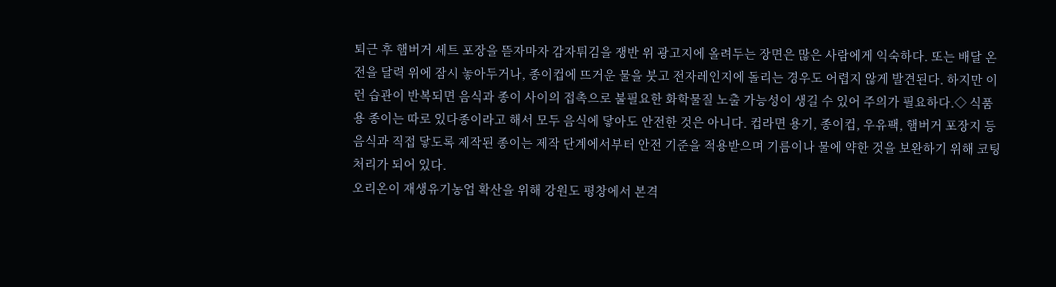퇴근 후 햄버거 세트 포장을 뜯자마자 감자튀김을 쟁반 위 광고지에 올려두는 장면은 많은 사람에게 익숙하다. 또는 배달 온 전을 달력 위에 잠시 놓아두거나, 종이컵에 뜨거운 물을 붓고 전자레인지에 돌리는 경우도 어렵지 않게 발견된다. 하지만 이런 습관이 반복되면 음식과 종이 사이의 접촉으로 불필요한 화학물질 노출 가능성이 생길 수 있어 주의가 필요하다.◇ 식품용 종이는 따로 있다종이라고 해서 모두 음식에 닿아도 안전한 것은 아니다. 컵라면 용기, 종이컵, 우유팩, 햄버거 포장지 등 음식과 직접 닿도록 제작된 종이는 제작 단계에서부터 안전 기준을 적용받으며 기름이나 물에 약한 것을 보완하기 위해 코팅 처리가 되어 있다.
오리온이 재생유기농업 확산을 위해 강원도 평창에서 본격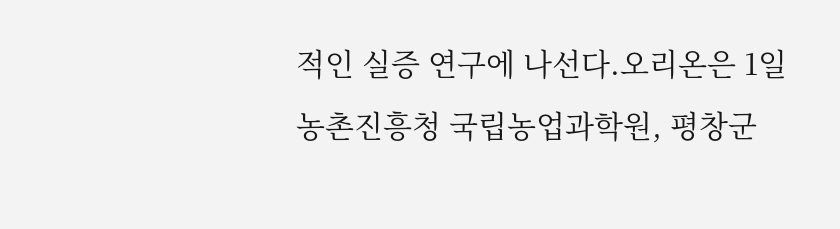적인 실증 연구에 나선다.오리온은 1일 농촌진흥청 국립농업과학원, 평창군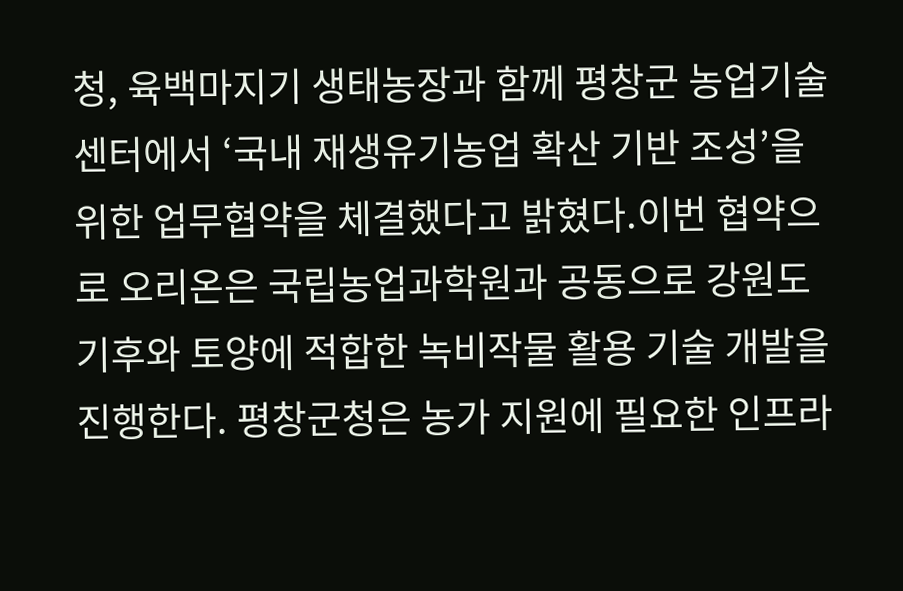청, 육백마지기 생태농장과 함께 평창군 농업기술센터에서 ‘국내 재생유기농업 확산 기반 조성’을 위한 업무협약을 체결했다고 밝혔다.이번 협약으로 오리온은 국립농업과학원과 공동으로 강원도 기후와 토양에 적합한 녹비작물 활용 기술 개발을 진행한다. 평창군청은 농가 지원에 필요한 인프라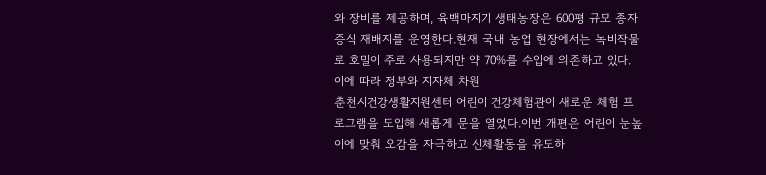와 장비를 제공하며, 육백마지기 생태농장은 600평 규모 종자 증식 재배지를 운영한다.현재 국내 농업 현장에서는 녹비작물로 호밀이 주로 사용되지만 약 70%를 수입에 의존하고 있다. 이에 따라 정부와 지자체 차원
춘천시건강생활지원센터 어린이 건강체험관이 새로운 체험 프로그램을 도입해 새롭게 문을 열었다.이번 개편은 어린이 눈높이에 맞춰 오감을 자극하고 신체활동을 유도하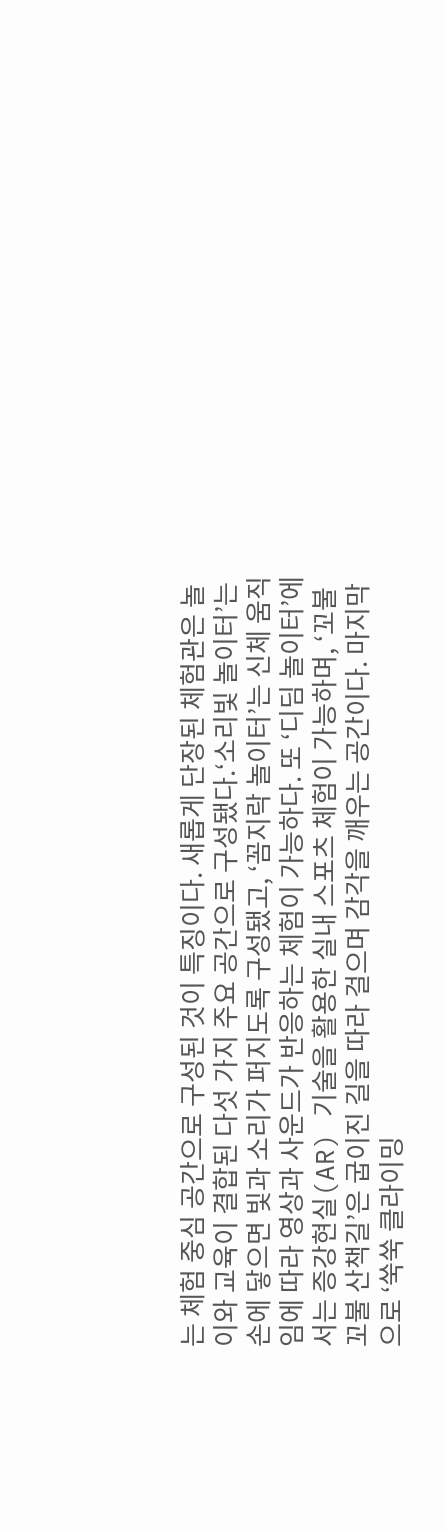는 체험 중심 공간으로 구성된 것이 특징이다. 새롭게 단장된 체험관은 놀이와 교육이 결합된 다섯 가지 주요 공간으로 구성됐다.‘소리빛 놀이터’는 손에 닿으면 빛과 소리가 퍼지도록 구성됐고, ‘꼼지락 놀이터’는 신체 움직임에 따라 영상과 사운드가 반응하는 체험이 가능하다. 또 ‘디딤 놀이터’에서는 증강현실(AR) 기술을 활용한 실내 스포츠 체험이 가능하며, ‘꼬불꼬불 산책길’은 굽이진 길을 따라 걸으며 감각을 깨우는 공간이다. 마지막으로 ‘쑥쑥 클라이밍